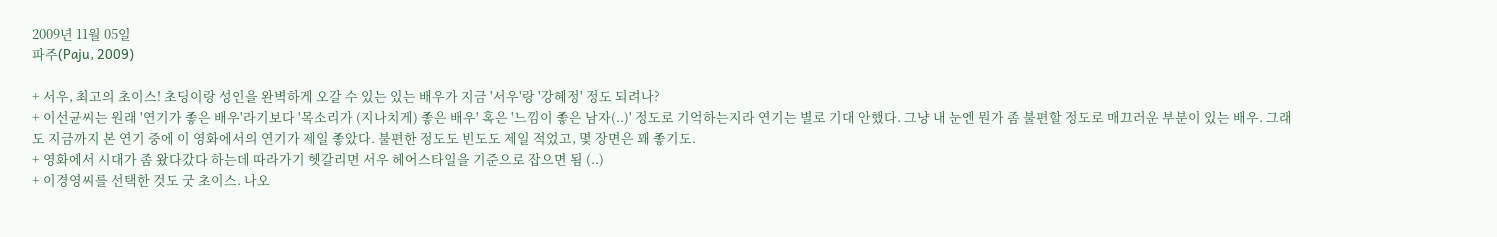2009년 11월 05일
파주(Paju, 2009)

+ 서우, 최고의 초이스! 초딩이랑 성인을 완벽하게 오갈 수 있는 있는 배우가 지금 '서우'랑 '강혜정' 정도 되려나?
+ 이선균씨는 원래 '연기가 좋은 배우'라기보다 '목소리가 (지나치게) 좋은 배우' 혹은 '느낌이 좋은 남자(..)' 정도로 기억하는지라 연기는 별로 기대 안했다. 그냥 내 눈엔 뭔가 좀 불편할 정도로 매끄러운 부분이 있는 배우. 그래도 지금까지 본 연기 중에 이 영화에서의 연기가 제일 좋았다. 불편한 정도도 빈도도 제일 적었고, 몇 장면은 꽤 좋기도.
+ 영화에서 시대가 좀 왔다갔다 하는데 따라가기 헷갈리면 서우 헤어스타일을 기준으로 잡으면 됨 (..)
+ 이경영씨를 선택한 것도 굿 초이스. 나오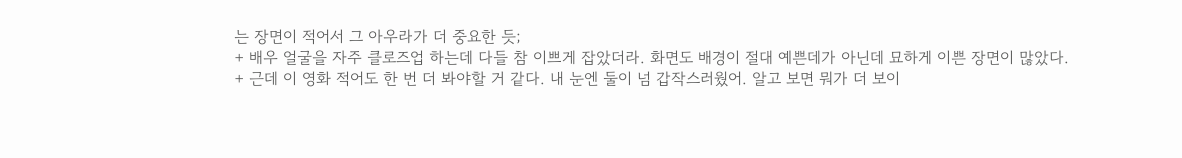는 장면이 적어서 그 아우라가 더 중요한 듯;
+ 배우 얼굴을 자주 클로즈업 하는데 다들 참 이쁘게 잡았더라. 화면도 배경이 절대 예쁜데가 아닌데 묘하게 이쁜 장면이 많았다.
+ 근데 이 영화 적어도 한 번 더 봐야할 거 같다. 내 눈엔 둘이 넘 갑작스러웠어. 알고 보면 뭐가 더 보이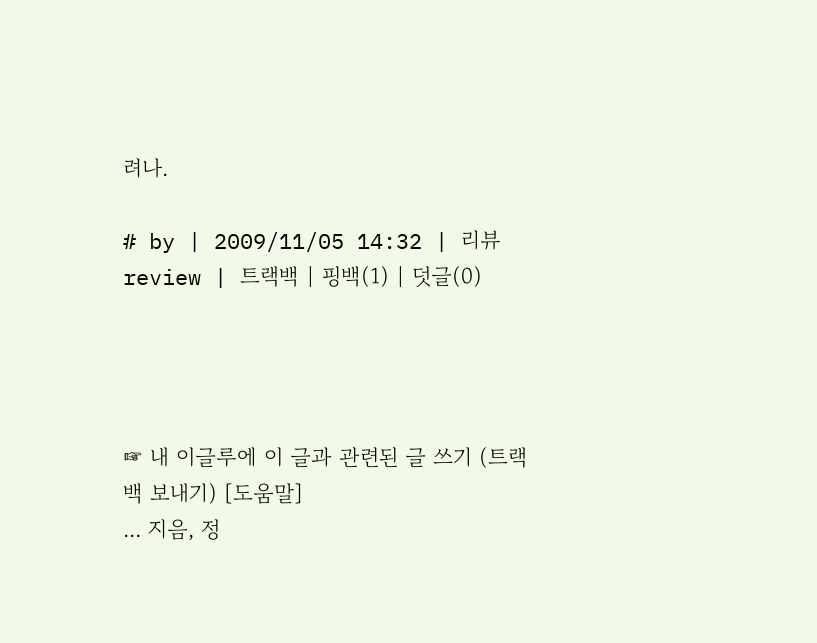려나.

# by | 2009/11/05 14:32 | 리뷰 review | 트랙백 | 핑백(1) | 덧글(0)




☞ 내 이글루에 이 글과 관련된 글 쓰기 (트랙백 보내기) [도움말]
... 지음, 정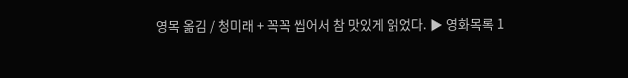영목 옮김 / 청미래 + 꼭꼭 씹어서 참 맛있게 읽었다. ▶ 영화목록 1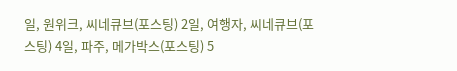일, 원위크, 씨네큐브(포스팅) 2일, 여행자, 씨네큐브(포스팅) 4일, 파주, 메가박스(포스팅) 5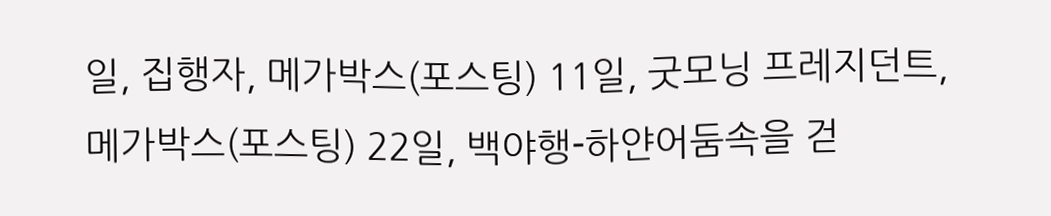일, 집행자, 메가박스(포스팅) 11일, 굿모닝 프레지던트, 메가박스(포스팅) 22일, 백야행-하얀어둠속을 걷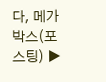다, 메가박스(포스팅) ▶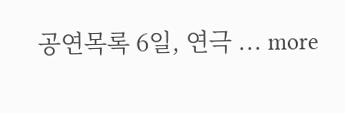공연목록 6일, 연극 ... more